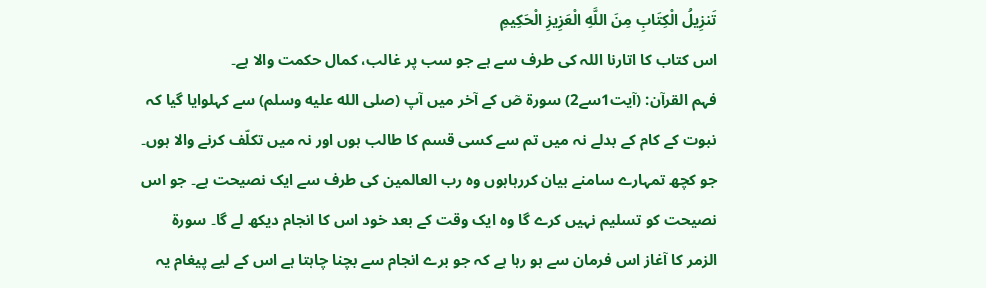تَنزِيلُ الْكِتَابِ مِنَ اللَّهِ الْعَزِيزِ الْحَكِيمِ
اس کتاب کا اتارنا اللہ کی طرف سے ہے جو سب پر غالب، کمال حکمت والا ہے۔
فہم القرآن: (آیت1سے2) سورۃ صٓ کے آخر میں آپ (صلى الله عليه وسلم) سے کہلوایا گیا کہ نبوت کے کام کے بدلے نہ میں تم سے کسی قسم کا طالب ہوں اور نہ میں تکلّف کرنے والا ہوں۔ جو کچھ تمہارے سامنے بیان کررہاہوں وہ رب العالمین کی طرف سے ایک نصیحت ہے۔ جو اس نصیحت کو تسلیم نہیں کرے گا وہ ایک وقت کے بعد خود اس کا انجام دیکھ لے گا۔ سورۃ الزمر کا آغاز اس فرمان سے ہو رہا ہے کہ جو برے انجام سے بچنا چاہتا ہے اس کے لیے پیغام یہ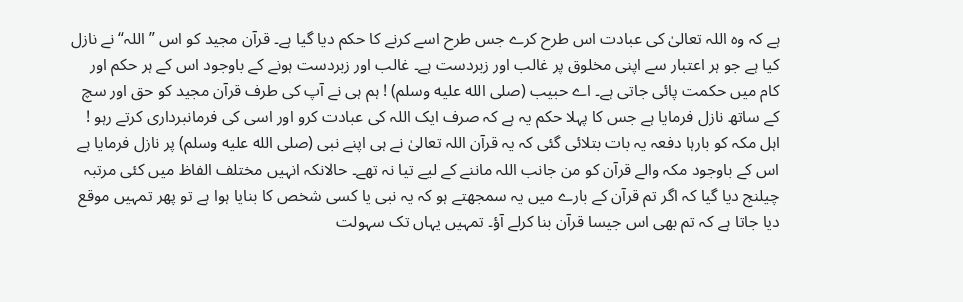ہے کہ وہ اللہ تعالیٰ کی عبادت اس طرح کرے جس طرح اسے کرنے کا حکم دیا گیا ہے۔ قرآن مجید کو اس ” اللہ“ نے نازل کیا ہے جو ہر اعتبار سے اپنی مخلوق پر غالب اور زبردست ہے۔ غالب اور زبردست ہونے کے باوجود اس کے ہر حکم اور کام میں حکمت پائی جاتی ہے۔ اے حبیب (صلى الله عليه وسلم) ! ہم ہی نے آپ کی طرف قرآن مجید کو حق اور سچ کے ساتھ نازل فرمایا ہے جس کا پہلا حکم یہ ہے کہ صرف ایک اللہ کی عبادت کرو اور اسی کی فرمانبرداری کرتے رہو ! اہل مکہ کو بارہا دفعہ یہ بات بتلائی گئی کہ یہ قرآن اللہ تعالیٰ نے ہی اپنے نبی (صلى الله عليه وسلم) پر نازل فرمایا ہے اس کے باوجود مکہ والے قرآن کو من جانب اللہ ماننے کے لیے تیا نہ تھے۔ حالانکہ انہیں مختلف الفاظ میں کئی مرتبہ چیلنج دیا گیا کہ اگر تم قرآن کے بارے میں یہ سمجھتے ہو کہ یہ نبی یا کسی شخص کا بنایا ہوا ہے تو پھر تمہیں موقع دیا جاتا ہے کہ تم بھی اس جیسا قرآن بنا کرلے آؤ۔ تمہیں یہاں تک سہولت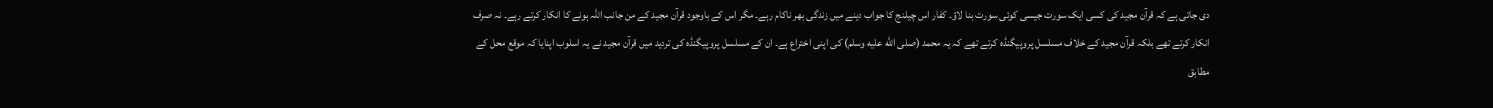دی جاتی ہے کہ قرآن مجید کی کسی ایک سورت جیسی کوئی سورت بنا لاؤ۔ کفار اس چیلنج کا جواب دینے میں زندگی بھر ناکام رہے۔ مگر اس کے باوجود قرآن مجید کے من جانب اللہ ہونے کا انکار کرتے رہے۔ نہ صرف انکار کرتے تھے بلکہ قرآن مجید کے خلاف مسلسل پروپیگنڈہ کرتے تھے کہ یہ محمد (صلى الله عليه وسلم) کی اپنی اختراع ہے۔ ان کے مسلسل پروپیگنڈہ کی تردید میں قرآن مجید نے یہ اسلوب اپنایا کہ موقع محل کے مطابق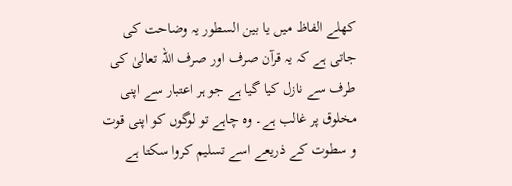کھلے الفاظ میں یا بین السطور یہ وضاحت کی جاتی ہے کہ یہ قرآن صرف اور صرف اللہ تعالیٰ کی طرف سے نازل کیا گیا ہے جو ہر اعتبار سے اپنی مخلوق پر غالب ہے۔ وہ چاہے تو لوگوں کو اپنی قوت و سطوت کے ذریعے اسے تسلیم کروا سکتا ہے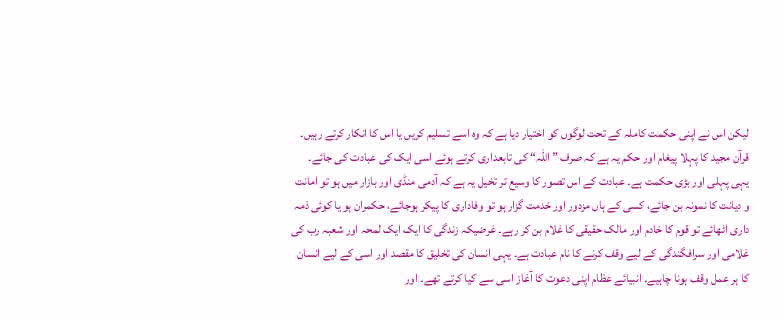لیکن اس نے اپنی حکمت کاملہ کے تحت لوگوں کو اختیار دیا ہے کہ وہ اسے تسلیم کریں یا اس کا انکار کرتے رہیں۔ قرآن مجید کا پہلا پیغام اور حکم یہ ہے کہ صرف ” اللہ“ کی تابعداری کرتے ہوئے اسی ایک کی عبادت کی جائے۔ یہی پہلی اور بڑی حکمت ہے۔ عبادت کے اس تصور کا وسیع تر تخیل یہ ہے کہ آدمی منڈی اور بازار میں ہو تو امانت و دیانت کا نمونہ بن جائے، کسی کے ہاں مزدور اور خدمت گزار ہو تو وفاداری کا پیکر ہوجائے، حکمران ہو یا کوئی ذمہ داری اٹھائے تو قوم کا خادم اور مالک حقیقی کا غلام بن کر رہے۔ غرضیکہ زندگی کا ایک ایک لمحہ اور شعبہ رب کی غلامی اور سرافگندگی کے لیے وقف کرنے کا نام عبادت ہے۔ یہی انسان کی تخلیق کا مقصد اور اسی کے لیے انسان کا ہر عمل وقف ہونا چاہیے۔ انبیائے عظام اپنی دعوت کا آغاز اسی سے کیا کرتے تھے۔ اور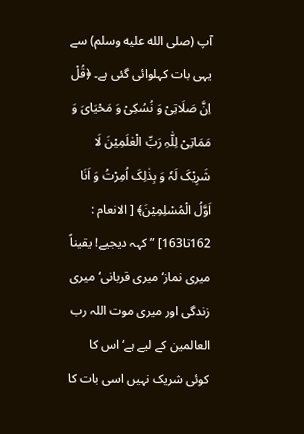آپ (صلى الله عليه وسلم) سے یہی بات کہلوائی گئی ہے۔ ﴿قُلْ اِنَّ صَلَاتِیْ وَ نُسُکِیْ وَ مَحْیَایَ وَ مَمَاتِیْ لِلّٰہِ رَبِّ الْعٰلَمِیْنَ لَا شَرِیْکَ لَہٗ وَ بِذٰلِکَ اُمِرْتُ وَ اَنَا اَوَّلُ الْمُسْلِمِیْنَ﴾ [ الانعام : 162تا163] ” کہہ دیجیے! یقیناً میری نماز‘ میری قربانی‘ میری زندگی اور میری موت اللہ رب العالمین کے لیے ہے‘ اس کا کوئی شریک نہیں اسی بات کا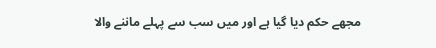مجھے حکم دیا گیا ہے اور میں سب سے پہلے ماننے والا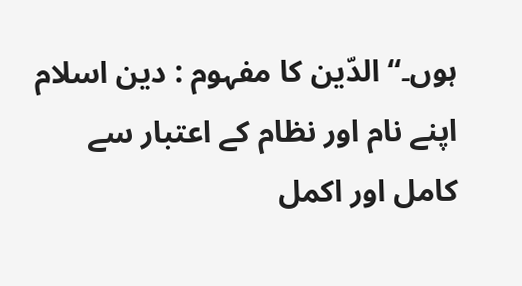ہوں۔“ الدّین کا مفہوم : دین اسلام اپنے نام اور نظام کے اعتبار سے کامل اور اکمل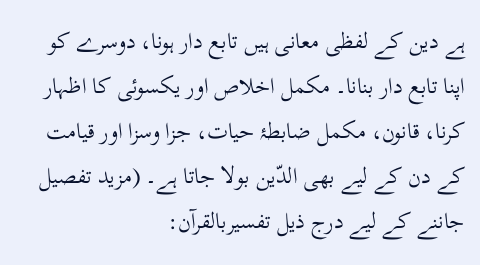ہے دین کے لفظی معانی ہیں تابع دار ہونا، دوسرے کو اپنا تابع دار بنانا۔ مکمل اخلاص اور یکسوئی کا اظہار کرنا، قانون، مکمل ضابطۂ حیات، جزا وسزا اور قیامت کے دن کے لیے بھی الدّین بولا جاتا ہے۔ (مزید تفصیل جاننے کے لیے درج ذیل تفسیربالقرآن: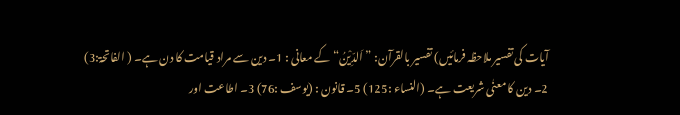آیات کی تفسیر ملاحظہ فرمائیں) تفسیر بالقرآن: ” اَلدِّیْنُ“ کے معانی : 1۔ دین سے مراد قیامت کا دن ہے۔ ( الفاتحۃ:3) 2۔ دین کا معنٰی شریعت ہے۔ (النساء :125) 5۔ قانون : (یوسف :76) 3۔ اطاعت اور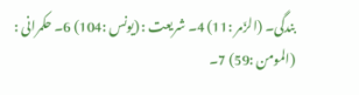بندگی۔ (الزّمر :11) 4۔ شریعت : (یونس :104) 6۔ حکمرانی : (المومن :59) 7۔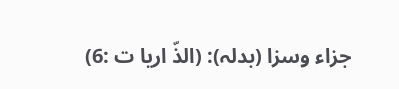جزاء وسزا (بدلہ): (الذّ اریا ت :6)